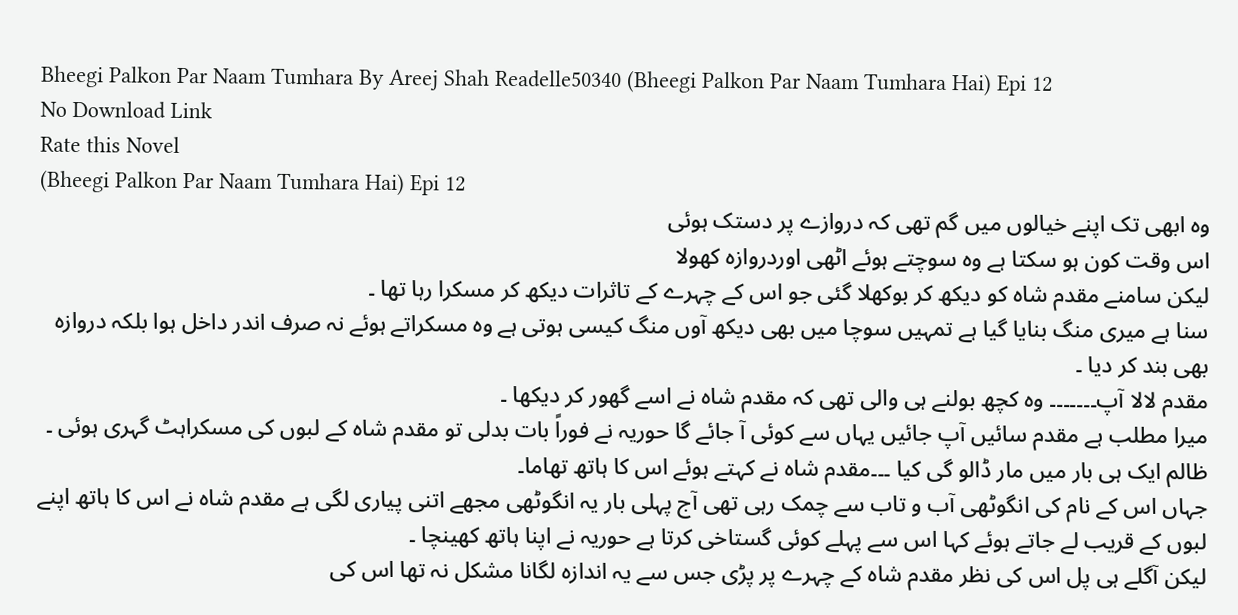Bheegi Palkon Par Naam Tumhara By Areej Shah Readelle50340 (Bheegi Palkon Par Naam Tumhara Hai) Epi 12
No Download Link
Rate this Novel
(Bheegi Palkon Par Naam Tumhara Hai) Epi 12
وہ ابھی تک اپنے خیالوں میں گم تھی کہ دروازے پر دستک ہوئی
اس وقت کون ہو سکتا ہے وہ سوچتے ہوئے اٹھی اوردروازہ کھولا
لیکن سامنے مقدم شاہ کو دیکھ کر بوکھلا گئی جو اس کے چہرے کے تاثرات دیکھ کر مسکرا رہا تھا ۔
سنا ہے میری منگ بنایا گیا ہے تمہیں سوچا میں بھی دیکھ آوں منگ کیسی ہوتی ہے وہ مسکراتے ہوئے نہ صرف اندر داخل ہوا بلکہ دروازہ بھی بند کر دیا ۔
مقدم لالا آپ۔۔۔۔۔۔۔ وہ کچھ بولنے ہی والی تھی کہ مقدم شاہ نے اسے گھور کر دیکھا ۔
میرا مطلب ہے مقدم سائیں آپ جائیں یہاں سے کوئی آ جائے گا حوریہ نے فوراً بات بدلی تو مقدم شاہ کے لبوں کی مسکراہٹ گہری ہوئی ۔
ظالم ایک ہی بار میں مار ڈالو گی کیا ۔۔۔مقدم شاہ نے کہتے ہوئے اس کا ہاتھ تھاما۔
جہاں اس کے نام کی انگوٹھی آب و تاب سے چمک رہی تھی آج پہلی بار یہ انگوٹھی مجھے اتنی پیاری لگی ہے مقدم شاہ نے اس کا ہاتھ اپنے لبوں کے قریب لے جاتے ہوئے کہا اس سے پہلے کوئی گستاخی کرتا ہے حوریہ نے اپنا ہاتھ کھینچا ۔
لیکن آگلے ہی پل اس کی نظر مقدم شاہ کے چہرے پر پڑی جس سے یہ اندازہ لگانا مشکل نہ تھا اس کی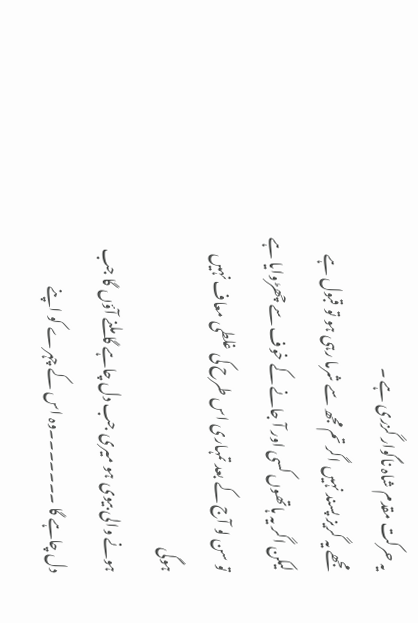یہ حرکت مقدم شاہ ناگوار گزری ہے ۔
مجھے یہ گریز پسند نہیں اگر تم مجھ سے شرما رہی ہو تو قبول ہے لیکن اگر یہ ہاتھوں کسی اور آ جانے کے خوف سے چھڑوایا ہے تو سن لو آج کے بعد تمہاری اس طرح کی غلطی معاف نہیں ہوگی
ہونے والی بیوی ہو میری جب دل چاہے گا ملنے آؤں گا جب دل چاہے گا ۔۔۔۔۔۔۔وہ اس کے چہرے کو اپنے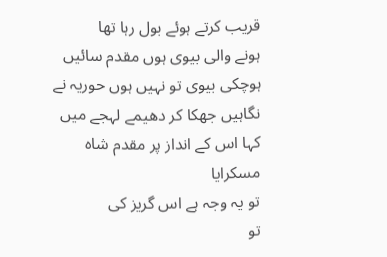قریب کرتے ہوئے بول رہا تھا
ہونے والی بیوی ہوں مقدم سائیں ہوچکی بیوی تو نہیں ہوں حوریہ نے نگاہیں جھکا کر دھیمے لہجے میں کہا اس کے انداز پر مقدم شاہ مسکرایا
تو یہ وجہ ہے اس گریز کی
تو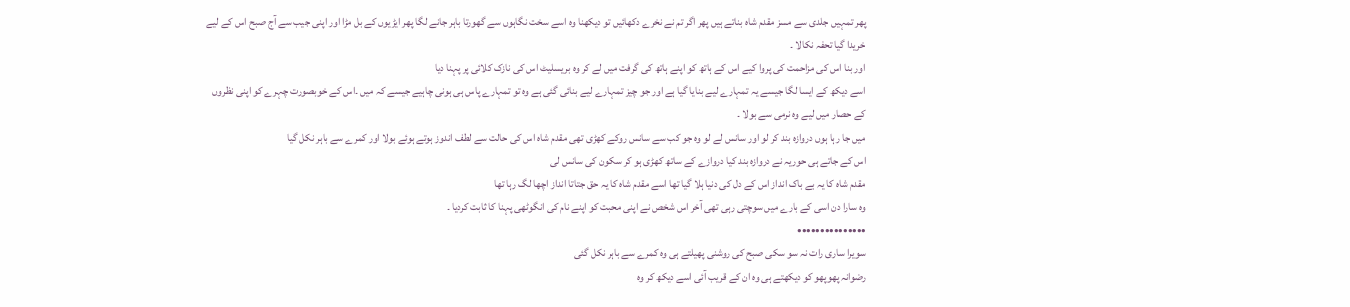پھر تمہیں جلدی سے مسز مقدم شاہ بناتے ہیں پھر اگر تم نے نخرے دکھائیں تو دیکھنا وہ اسے سخت نگاہوں سے گھورتا باہر جانے لگا پھر ایڑیوں کے بل مڑا اور اپنی جیب سے آج صبح اس کے لیے خریدا گیا تحفہ نکالا ۔
اور بنا اس کی مزاحمت کی پروا کیے اس کے ہاتھ کو اپنے ہاتھ کی گرفت میں لے کر وہ بریسلیٹ اس کی نازک کلائی پر پہنا دیا
اسے دیکھ کے ایسا لگا جیسے یہ تمہارے لیے بنایا گیا ہے اور جو چیز تمہارے لیے بنائی گئی ہے وہ تو تمہارے پاس ہی ہونی چاہیے جیسے کہ میں ۔اس کے خوبصورت چہرے کو اپنی نظروں کے حصار میں لیے وہ نرمی سے بولا ۔
میں جا رہا ہوں دروازہ بند کر لو اور سانس لے لو وہ جو کب سے سانس روکے کھڑی تھی مقدم شاہ اس کی حالت سے لطف اندوز ہوتے ہوئے بولا اور کمرے سے باہر نکل گیا
اس کے جاتے ہی حوریہ نے دروازہ بند کیا دروازے کے ساتھ کھڑی ہو کر سکون کی سانس لی
مقدم شاہ کا یہ بے باک انداز اس کے دل کی دنیا ہلا گیا تھا اسے مقدم شاہ کا یہ حق جتاتا انداز اچھا لگ رہا تھا
وہ سارا دن اسی کے بارے میں سوچتی رہی تھی آخر اس شخص نے اپنی محبت کو اپنے نام کی انگوٹھی پہنا کا ثابت کردیا ۔
•••••••••••••••
سویرا ساری رات نہ سو سکی صبح کی روشنی پھیلتے ہی وہ کمرے سے باہر نکل گئی
رضوانہ پھوپھو کو دیکھتے ہی وہ ان کے قریب آئی اسے دیکھ کر وہ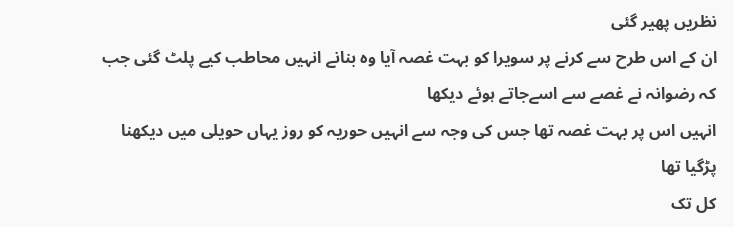نظریں پھیر گئی
ان کے اس طرح سے کرنے پر سویرا کو بہت غصہ آیا وہ بنانے انہیں محاطب کیے پلٹ گئی جب کہ رضوانہ نے غصے سے اسےجاتے ہوئے دیکھا
انہیں اس پر بہت غصہ تھا جس کی وجہ سے انہیں حوریہ کو روز یہاں حویلی میں دیکھنا پڑگیا تھا
کل تک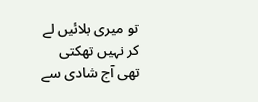تو میری بلائیں لے کر نہیں تھکتی تھی آج شادی سے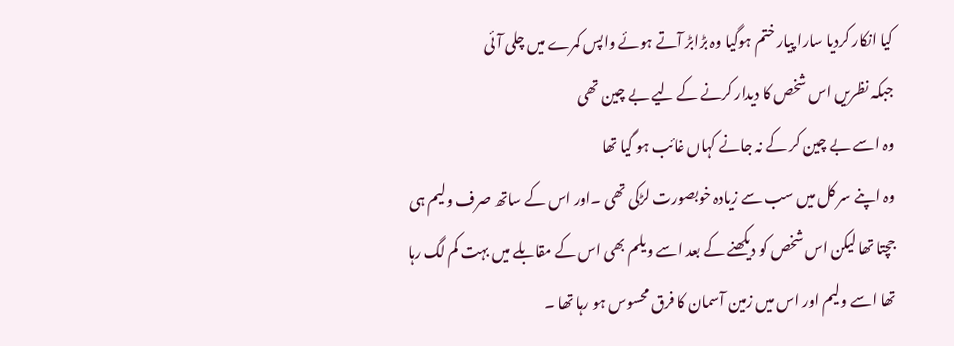کیا انکار کردیا سارا پیار ختم ہوگیا وہ بڑابڑ آتے ہوئے واپس کمرے میں چلی آئی
جبکہ نظریں اس شخص کا دیدار کرنے کے لیے بے چین تھی
وہ اسے بے چین کر کے نہ جانے کہاں غائب ہو گیا تھا
وہ اپنے سر کل میں سب سے زیادہ خوبصورت لڑکی تھی ۔اور اس کے ساتھ صرف ولیم ہی جچتا تھا لیکن اس شخص کو دیکھنے کے بعد اسے ویلم بھی اس کے مقابلے میں بہت کم لگ رہا تھا اسے ولیم اور اس میں زمین آسمان کا فرق محسوس ہو رہا تھا ۔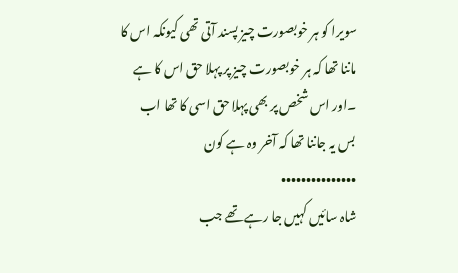سویرا کو ہر خوبصورت چیز پسند آتی تھی کیونکہ اس کا ماننا تھا کہ ہر خوبصورت چیز پر پہلا حق اس کا ہے ۔اور اس شخص پر بھی پہلا حق اسی کا تھا اب بس یہ جاننا تھا کہ آخر وہ ہے کون
•••••••••••••••
شاہ سائیں کہیں جا رہے تھے جب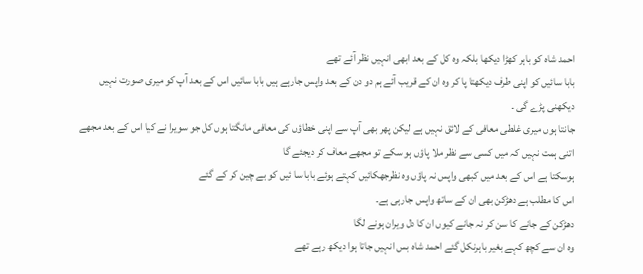احمد شاہ کو باہر کھڑا دیکھا بلکہ وہ کل کے بعد ابھی انہیں نظر آئے تھے
بابا سائیں کو اپنی طرف دیکھتا پا کر وہ ان کے قریب آئے ہم دو دن کے بعد واپس جارہے ہیں بابا سائیں اس کے بعد آپ کو میری صورت نہیں دیکھنی پڑے گی ۔
جانتا ہوں میری غلطی معافی کے لائق نہیں ہے لیکن پھر بھی آپ سے اپنی خطاؤں کی معافی مانگتا ہوں کل جو سویرا نے کیا اس کے بعد مجھے اتنی ہمت نہیں کہ میں کسی سے نظر ملا پاؤں ہو سکے تو مجھے معاف کر دیجئے گا
ہوسکتا ہے اس کے بعد میں کبھی واپس نہ پاؤں وہ نظرجھکائیں کہتے ہوئے بابا سا ئیں کو بے چین کر کے گئے
اس کا مطلب ہے دھڑکن بھی ان کے ساتھ واپس جارہی ہے۔
دھڑکن کے جانے کا سن کر نہ جانے کیوں ان کا دل ویران ہونے لگا
وہ ان سے کچھ کہے بغیر باہرنکل گئے احمد شاہ بس انہیں جاتا ہوا دیکھ رہے تھے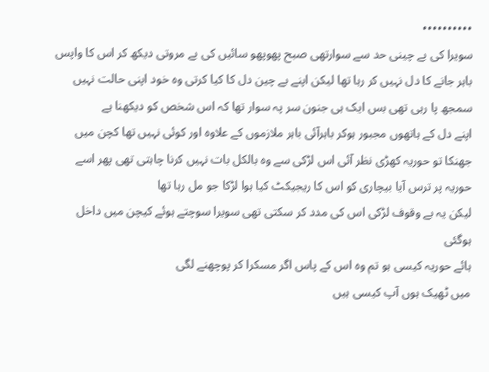••••••••••
سویرا کی بے چینی حد سے سوارتھی صبح پھوپھو سائیں کی بے مروتی دیکھ کر اس کا واپس باہر جانے کا دل نہیں کر رہا تھا لیکن اپنے بے چین دل کا کیا کرتی وہ خود اپنی حالت نہیں سمجھ پا رہی تھی بس ایک ہی جنون سر پہ سوار تھا کہ اس شخص کو دیکھنا ہے
اپنے دل کے ہاتھوں مجبور ہوکر باہرآئی باہر ملازموں کے علاوہ اور کوئی نہیں تھا کچن میں جھنکا تو حوریہ کھڑی نظر آئی اس لڑکی سے وہ بالکل بات نہیں کرنا چاہتی تھی پھر اسے حوریہ پر ترس آیا بیچاری کو اس کا ریجیکٹ کیا ہوا لڑکا جو مل رہا تھا
لیکن یہ بے وقوف لڑکی اس کی مدد کر سکتی تھی سویرا سوچتے ہوئے کیچن میں داخل ہوگئی
ہائے حوریہ کیسی ہو تم وہ اس کے پاس اگر مسکرا کر پوچھنے لگی
میں ٹھیک ہوں آپ کیسی ہیں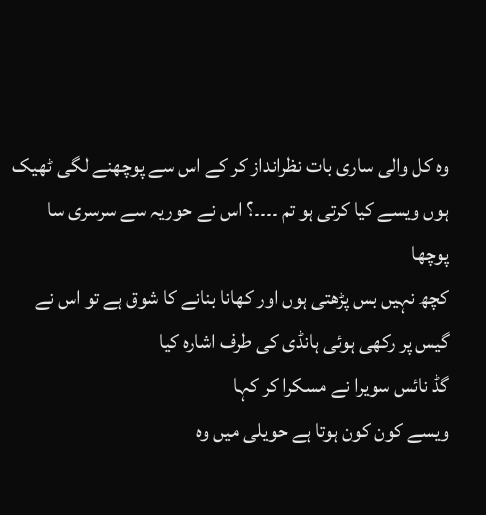وہ کل والی ساری بات نظرانداز کر کے اس سے پوچھنے لگی ٹھیک ہوں ویسے کیا کرتی ہو تم ۔۔۔۔؟ اس نے حوریہ سے سرسری سا پوچھا
کچھ نہیں بس پڑھتی ہوں اور کھانا بنانے کا شوق ہے تو اس نے گیس پر رکھی ہوئی ہانڈی کی طرف اشارہ کیا
گڈ نائس سویرا نے مسکرا کر کہا
ویسے کون کون ہوتا ہے حویلی میں وہ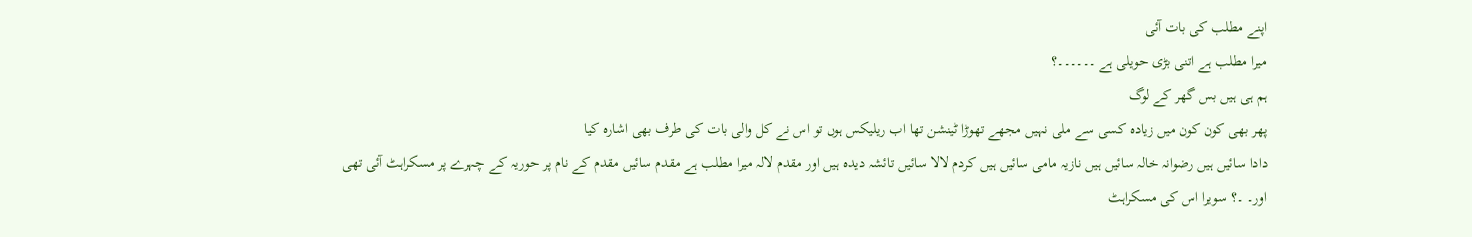اپنے مطلب کی بات آئی
میرا مطلب ہے اتنی بڑی حویلی ہے ۔۔۔۔۔۔؟
ہم ہی ہیں بس گھر کے لوگ
پھر بھی کون کون میں زیادہ کسی سے ملی نہیں مجھے تھوڑا ٹینشن تھا اب ریلیکس ہوں تو اس نے کل والی بات کی طرف بھی اشارہ کیا
دادا سائیں ہیں رضوانہ خالہ سائیں ہیں نازیہ مامی سائیں ہیں کردم لالا سائیں تائشہ دیدہ ہیں اور مقدم لالہ میرا مطلب ہے مقدم سائیں مقدم کے نام پر حوریہ کے چہرے پر مسکراہٹ آئی تھی
اور۔ ۔؟ سویرا اس کی مسکراہٹ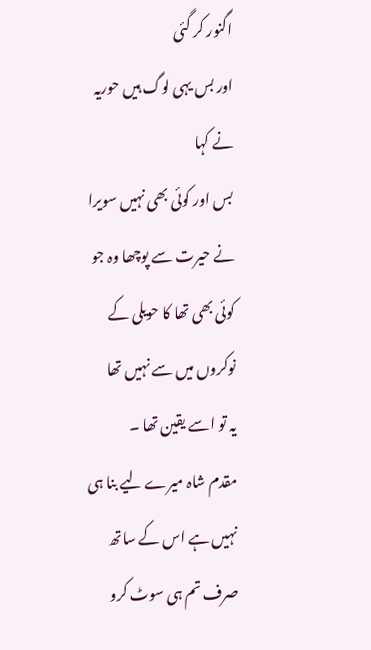اگنور کر گئی
اور بس یہی لوگ ہیں حوریہ نے کہا
بس اور کوئی بھی نہیں سویرا نے حیرت سے پوچھا وہ جو کوئی بھی تھا کا حویلی کے نوکروں میں سے نہیں تھا
یہ تو اسے یقین تھا ۔
مقدم شاہ میرے لیے بنا ہی نہیں ہے اس کے ساتھ صرف تم ہی سوٹ کرو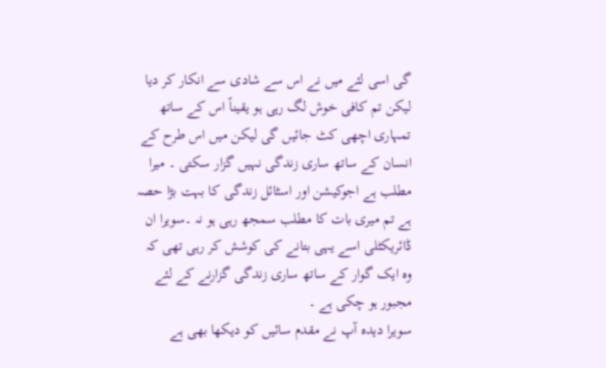گی اسی لئے میں نے اس سے شادی سے انکار کر دیا لیکن تم کافی خوش لگ رہی ہو یقیناً اس کے ساتھ تمہاری اچھی کٹ جائیں گی لیکن میں اس طرح کے انسان کے ساتھ ساری زندگی نہیں گزار سکتی ۔ میرا مطلب ہے اجوکیشن اور اسٹائل زندگی کا بہت بڑا حصہ ہے تم میری بات کا مطلب سمجھ رہی ہو نہ ۔سویرا ان ڈائریکٹلی اسے یہی بتانے کی کوشش کر رہی تھی کہ وہ ایک گوار کے ساتھ ساری زندگی گزارنے کے لئے مجبور ہو چکی ہے ۔
سویرا دیدہ آپ نے مقدم سائیں کو دیکھا بھی ہے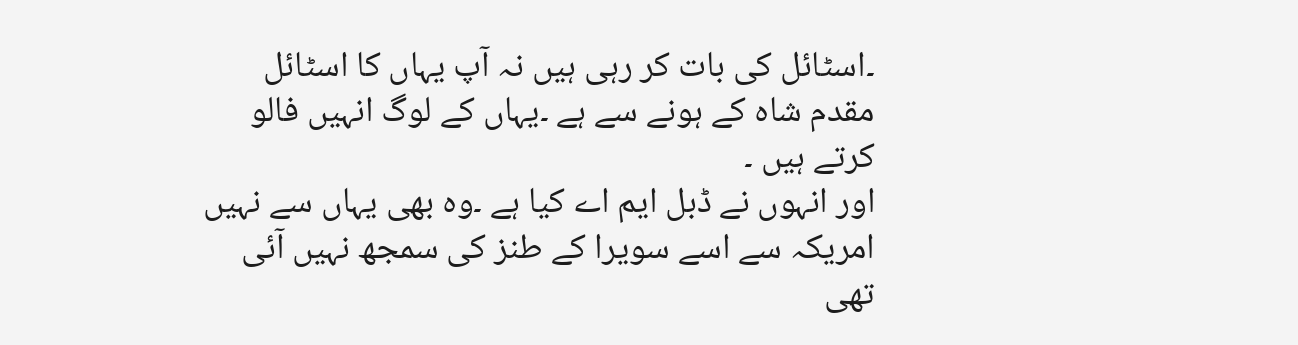۔اسٹائل کی بات کر رہی ہیں نہ آپ یہاں کا اسٹائل مقدم شاہ کے ہونے سے ہے ۔یہاں کے لوگ انہیں فالو کرتے ہیں ۔
اور انہوں نے ڈبل ایم اے کیا ہے ۔وہ بھی یہاں سے نہیں امریکہ سے اسے سویرا کے طنز کی سمجھ نہیں آئی تھی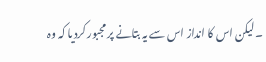۔لیکن اس کا انداز اس سے یہ بتانے پر مجبور کردیا کہ وہ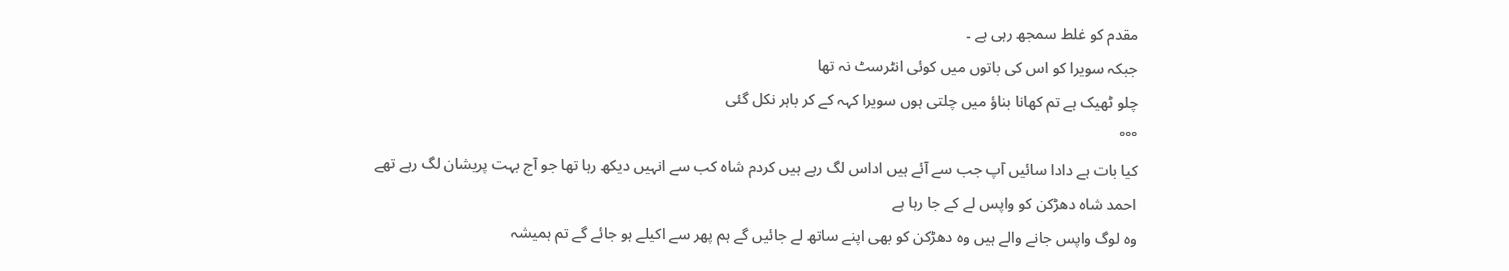مقدم کو غلط سمجھ رہی ہے ۔
جبکہ سویرا کو اس کی باتوں میں کوئی انٹرسٹ نہ تھا
چلو ٹھیک ہے تم کھانا بناؤ میں چلتی ہوں سویرا کہہ کے کر باہر نکل گئی
°°°
کیا بات ہے دادا سائیں آپ جب سے آئے ہیں اداس لگ رہے ہیں کردم شاہ کب سے انہیں دیکھ رہا تھا جو آج بہت پریشان لگ رہے تھے
احمد شاہ دھڑکن کو واپس لے کے جا رہا ہے
وہ لوگ واپس جانے والے ہیں وہ دھڑکن کو بھی اپنے ساتھ لے جائیں گے ہم پھر سے اکیلے ہو جائے گے تم ہمیشہ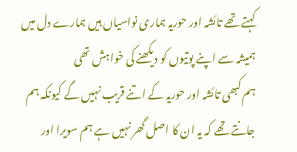کہتے تھے تائشہ اور حوریہ ہماری نواسیاں ہیں ہمارے دل میں ہمیشہ سے اپنے پوتیوں کو دیکھنے کی خواہش تھی
ہم کبھی تائشہ اور حوریہ کے اتنے قریب نہیں گے کیونکہ ہم جانتے تھے کہ یہ ان کا اصل گھر نہیں ہے ہم سویرا اور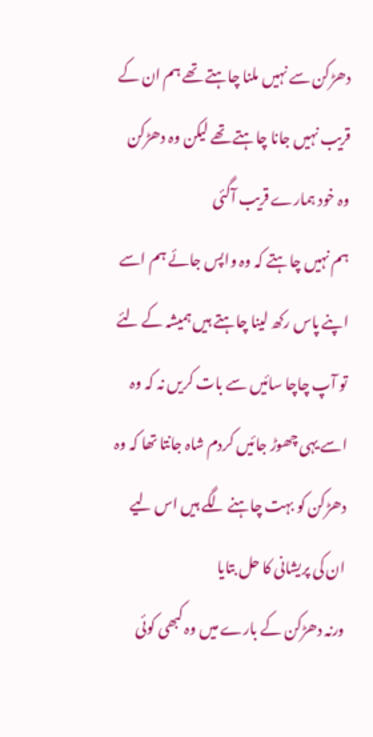دھڑکن سے نہیں ملنا چاہتے تھے ہم ان کے قریب نہیں جانا چاہتے تھے لیکن وہ دھڑکن وہ خود ہمارے قریب آگئی
ہم نہیں چاہتے کہ وہ واپس جائے ہم اسے اپنے پاس رکھ لینا چاہتے ہیں ہمیشہ کے لئے
تو آپ چاچا سائیں سے بات کریں نہ کہ وہ اسے یہی چھوڑ جائیں کردم شاہ جانتا تھا کہ وہ دھڑکن کو بہت چاہنے لگے ہیں اس لیے ان کی پریشانی کا حل بتایا
ورنہ دھڑکن کے بارے میں وہ کبھی کوئی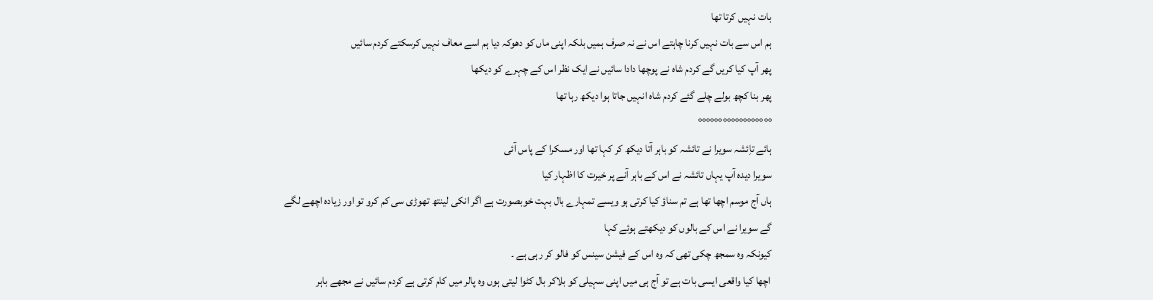بات نہیں کرتا تھا
ہم اس سے بات نہیں کرنا چاہتے اس نے نہ صرف ہمیں بلکہ اپنی ماں کو دھوکہ دیا ہم اسے معاف نہیں کرسکتے کردم سائیں
پھر آپ کیا کریں گے کردم شاہ نے پوچھا دادا سائیں نے ایک نظر اس کے چہرے کو دیکھا
پھر بنا کچھ بولے چلے گئے کردم شاہ انہیں جاتا ہوا دیکھ رہا تھا
°°°°°°°°°°°°°°°°°°
ہائے تاِئشہ سویرا نے تائشہ کو باہر آتا دیکھ کر کہا تھا اور مسکرا کے پاس آئی
سویرا دیدہ آپ یہاں تائشہ نے اس کے باہر آنے پر خیرت کا اظہار کیا
ہاں آج موسم اچھا تھا ہے تم سناؤ کیا کرتی ہو ویسے تمہارے بال بہت خوبصورت ہے اگر انکی لینتھ تھوڑی سی کم کرو تو اور زیادہ اچھے لگے گے سویرا نے اس کے بالوں کو دیکھتے ہوئے کہا
کیونکہ وہ سمجھ چکی تھی کہ وہ اس کے فیشن سینس کو فالو کر رہی ہے ۔
اچھا کیا واقعی ایسی بات ہے تو آج ہی میں اپنی سہیلی کو بلاکر بال کٹوا لیتی ہوں وہ پالر میں کام کرتی ہے کردم سائیں نے مجھے باہر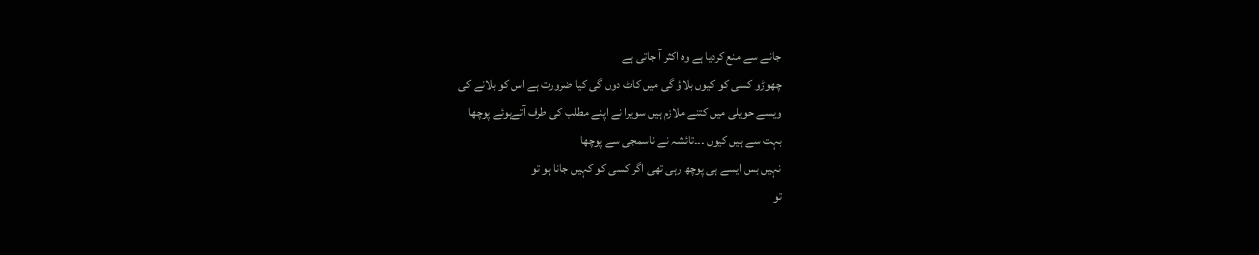جانے سے منع کردیا ہے وہ اکثر آ جاتی ہے
چھوڑو کسی کو کیوں بلاؤ گی میں کاٹ دوں گی کیا ضرورت ہے اس کو بلانے کی
ویسے حویلی میں کتنے ملازم ہیں سویرا نے اپنے مطلب کی طرف آتےہوئے پوچھا
بہت سے ہیں کیوں ۔۔۔تائشہ نے ناسمجی سے پوچھا
نہیں بس ایسے ہی پوچھ رہی تھی اگر کسی کو کہیں جانا ہو تو
تو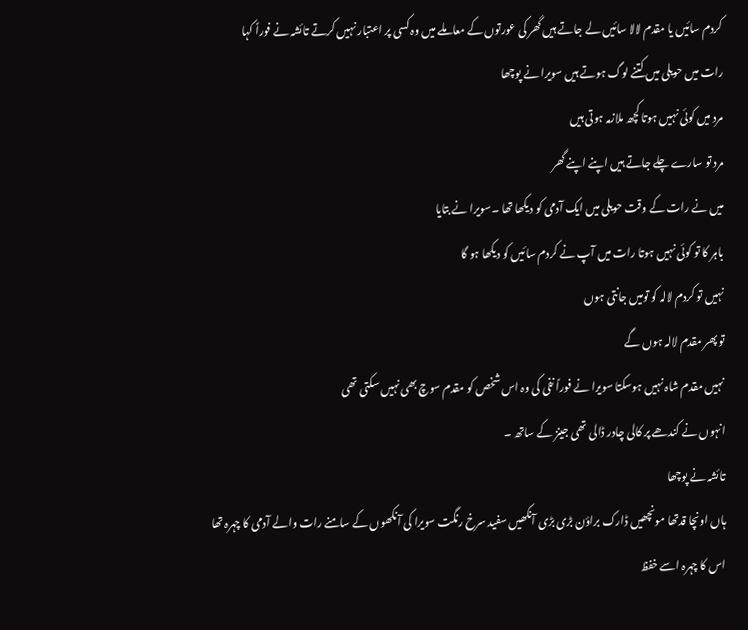کردم سائیں یا مقدم لالا سائیں لے جاتے ہیں گھر کی عورتوں کے معاملے میں وہ کسی پر اعتبار نہیں کرتے تائشہ نے فوراً کہا
رات میں حویلی میں کتنے لوگ ہوتے ہیں سویرا نے پوچھا
مرد میں کوئی نہیں ہوتا کچھ ملازمہ ہوتی ہیں
مرد تو سارے چلے جاتے ہیں اپنے اپنے گھر
میں نے رات کے وقت حویلی میں ایک آدمی کو دیکھا تھا ۔سویرا نے بتایا
باہر کا تو کوئی نہیں ہوتا رات میں آپ نے کردم سائیں کو دیکھا ہو گا
نہیں تو کردم لالہ کو تومیں جانتی ہوں
تو پھر مقدم لالہ ہوں گے
نہیں مقدم شاہ نہیں ہوسکتا سویرا نے فوراً نفی کی وہ اس شخص کو مقدم سوچ بھی نہیں سکتی تھی
انہوں نے کندھے پر کالی چادر ڈالی تھی جینز کے ساتھ ۔
تائشہ نے پوچھا
ہاں اونچا قدتھا مونچھیں ڈارک براؤن بڑی بڑی آنکھیں سفید سرخ رنگت سویرا کی آنکھوں کے سامنے رات والے آدمی کا چہرہ تھا
اس کا چہرہ اسے خفظ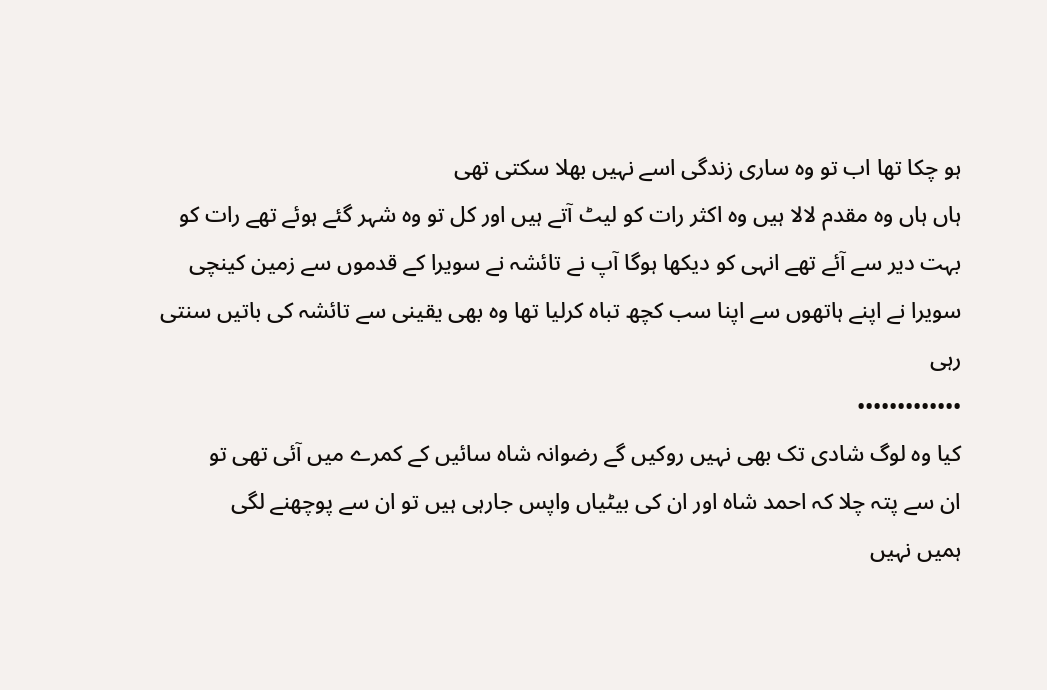ہو چکا تھا اب تو وہ ساری زندگی اسے نہیں بھلا سکتی تھی
ہاں ہاں وہ مقدم لالا ہیں وہ اکثر رات کو لیٹ آتے ہیں اور کل تو وہ شہر گئے ہوئے تھے رات کو بہت دیر سے آئے تھے انہی کو دیکھا ہوگا آپ نے تائشہ نے سویرا کے قدموں سے زمین کینچی سویرا نے اپنے ہاتھوں سے اپنا سب کچھ تباہ کرلیا تھا وہ بھی یقینی سے تائشہ کی باتیں سنتی رہی
•••••••••••••
کیا وہ لوگ شادی تک بھی نہیں روکیں گے رضوانہ شاہ سائیں کے کمرے میں آئی تھی تو
ان سے پتہ چلا کہ احمد شاہ اور ان کی بیٹیاں واپس جارہی ہیں تو ان سے پوچھنے لگی
ہمیں نہیں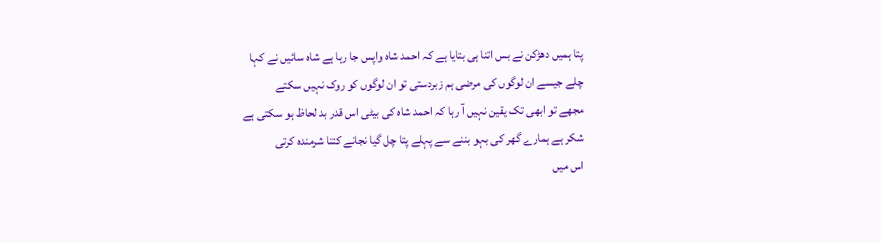پتا ہمیں دھڑکن نے بس اتنا ہی بتایا ہے کہ احمد شاہ واپس جا رہا ہے شاہ سائیں نے کہا
چلے جیسے ان لوگوں کی مرضی ہم زبردستی تو ان لوگوں کو روک نہیں سکتے
مجھے تو ابھی تک یقین نہیں آ رہا کہ احمد شاہ کی بیٹی اس قدر بد لحاظ ہو سکتی ہے
شکر ہے ہمارے گھر کی بہو بننے سے پہلے پتا چل گیا نجانے کتنا شرمندہ کرتی
اس میں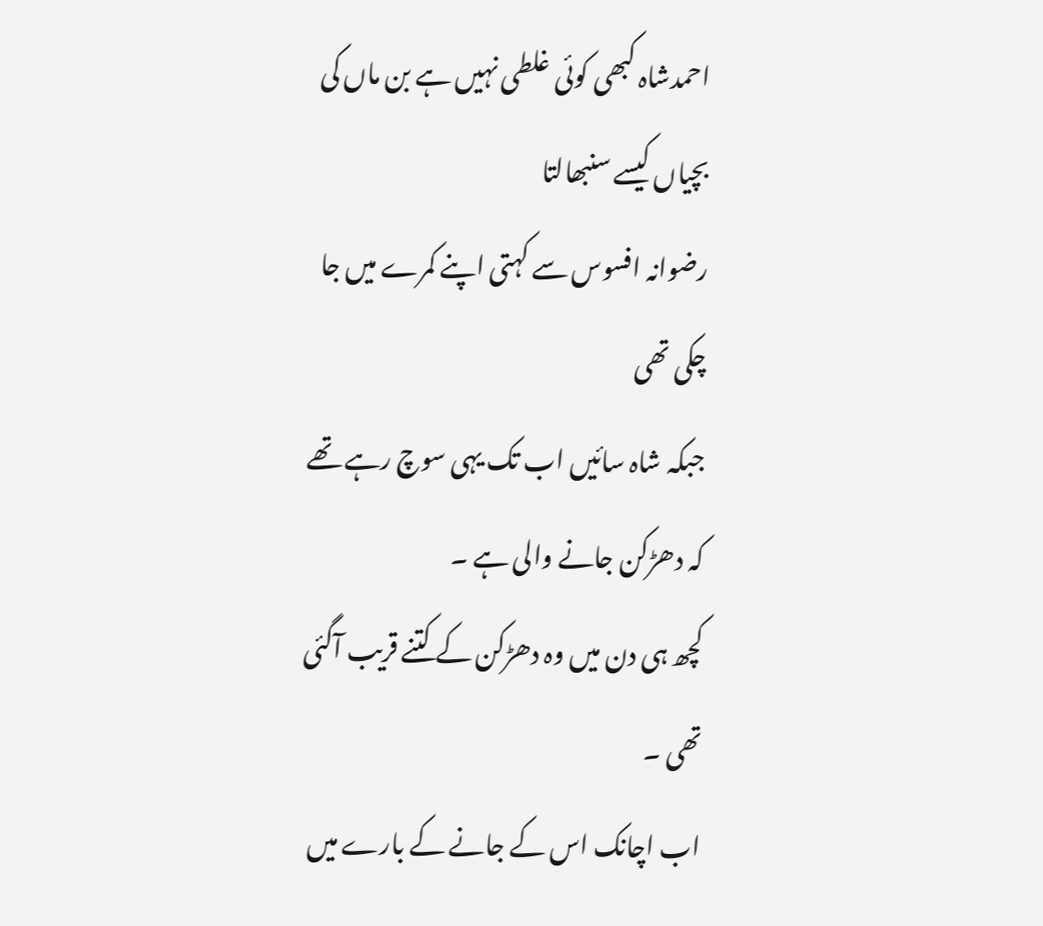احمدشاہ کبھی کوئی غلطی نہیں ہے بن ماں کی بچیاں کیسے سنبھالتا
رضوانہ افسوس سے کہتی اپنے کمرے میں جا چکی تھی
جبکہ شاہ سائیں اب تک یہی سوچ رہے تھے کہ دھڑکن جانے والی ہے ۔
کچھ ہی دن میں وہ دھڑکن کے کتنے قریب آگئی تھی ۔
اب اچانک اس کے جانے کے بارے میں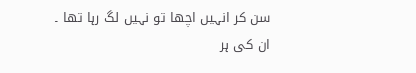سن کر انہیں اچھا تو نہیں لگ رہا تھا ۔
ان کی ہر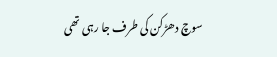سوچ دھڑکن کی طرف جا رہی تھی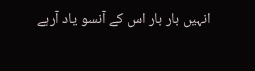انہیں بار بار اس کے آنسو یاد آرہے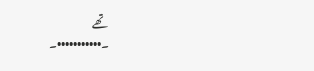تھے
۔•••••••••••۔